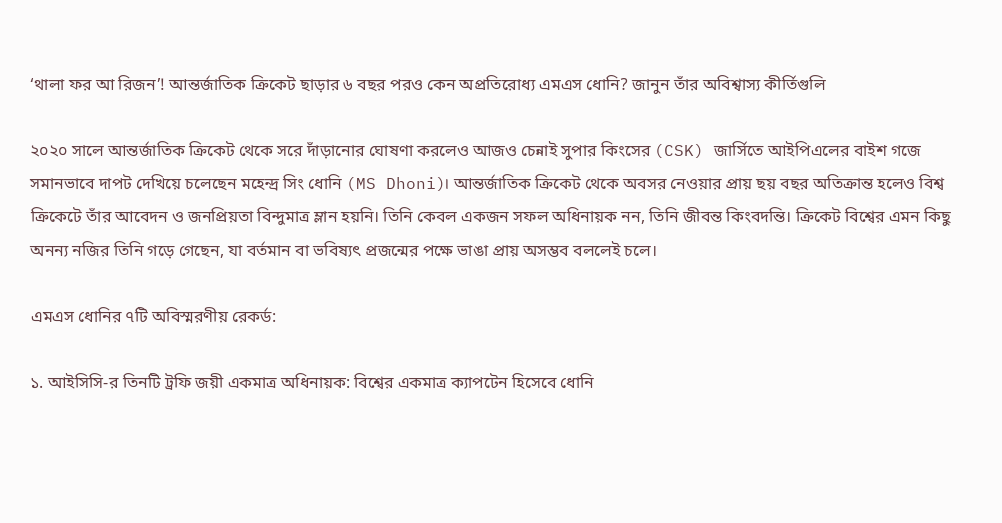‘থালা ফর আ রিজন’! আন্তর্জাতিক ক্রিকেট ছাড়ার ৬ বছর পরও কেন অপ্রতিরোধ্য এমএস ধোনি? জানুন তাঁর অবিশ্বাস্য কীর্তিগুলি

২০২০ সালে আন্তর্জাতিক ক্রিকেট থেকে সরে দাঁড়ানোর ঘোষণা করলেও আজও চেন্নাই সুপার কিংসের (CSK) জার্সিতে আইপিএলের বাইশ গজে সমানভাবে দাপট দেখিয়ে চলেছেন মহেন্দ্র সিং ধোনি (MS Dhoni)। আন্তর্জাতিক ক্রিকেট থেকে অবসর নেওয়ার প্রায় ছয় বছর অতিক্রান্ত হলেও বিশ্ব ক্রিকেটে তাঁর আবেদন ও জনপ্রিয়তা বিন্দুমাত্র ম্লান হয়নি। তিনি কেবল একজন সফল অধিনায়ক নন, তিনি জীবন্ত কিংবদন্তি। ক্রিকেট বিশ্বের এমন কিছু অনন্য নজির তিনি গড়ে গেছেন, যা বর্তমান বা ভবিষ্যৎ প্রজন্মের পক্ষে ভাঙা প্রায় অসম্ভব বললেই চলে।

এমএস ধোনির ৭টি অবিস্মরণীয় রেকর্ড:

১. আইসিসি-র তিনটি ট্রফি জয়ী একমাত্র অধিনায়ক: বিশ্বের একমাত্র ক্যাপটেন হিসেবে ধোনি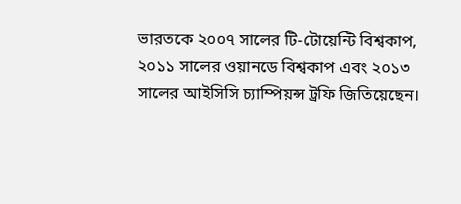ভারতকে ২০০৭ সালের টি-টোয়েন্টি বিশ্বকাপ, ২০১১ সালের ওয়ানডে বিশ্বকাপ এবং ২০১৩ সালের আইসিসি চ্যাম্পিয়ন্স ট্রফি জিতিয়েছেন।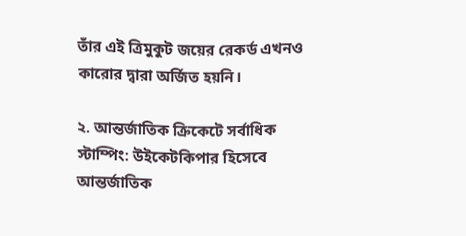তাঁর এই ত্রিমুকুট জয়ের রেকর্ড এখনও কারোর দ্বারা অর্জিত হয়নি।

২. আন্তর্জাতিক ক্রিকেটে সর্বাধিক স্টাম্পিং: উইকেটকিপার হিসেবে আন্তর্জাতিক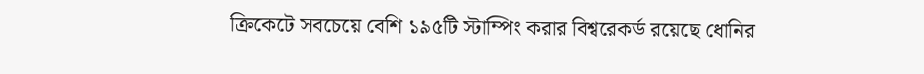ক্রিকেটে সবচেয়ে বেশি ১৯৫টি স্টাম্পিং করার বিশ্বরেকর্ড রয়েছে ধোনির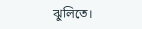ঝুলিতে।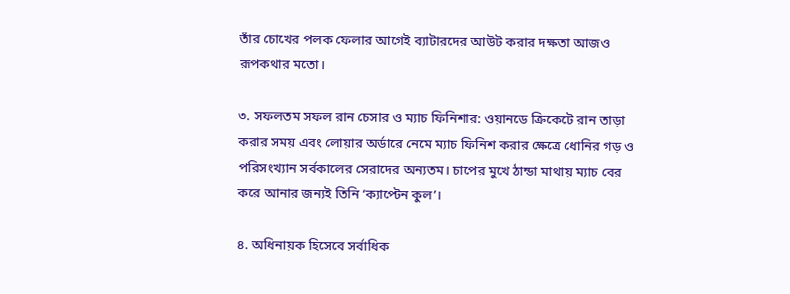তাঁর চোখের পলক ফেলার আগেই ব্যাটারদের আউট করার দক্ষতা আজও রূপকথার মতো।

৩. সফলতম সফল রান চেসার ও ম্যাচ ফিনিশার: ওয়ানডে ক্রিকেটে রান তাড়া করার সময় এবং লোয়ার অর্ডারে নেমে ম্যাচ ফিনিশ করার ক্ষেত্রে ধোনির গড় ও পরিসংখ্যান সর্বকালের সেরাদের অন্যতম। চাপের মুখে ঠান্ডা মাথায় ম্যাচ বের করে আনার জন্যই তিনি ‘ক্যাপ্টেন কুল’।

৪. অধিনায়ক হিসেবে সর্বাধিক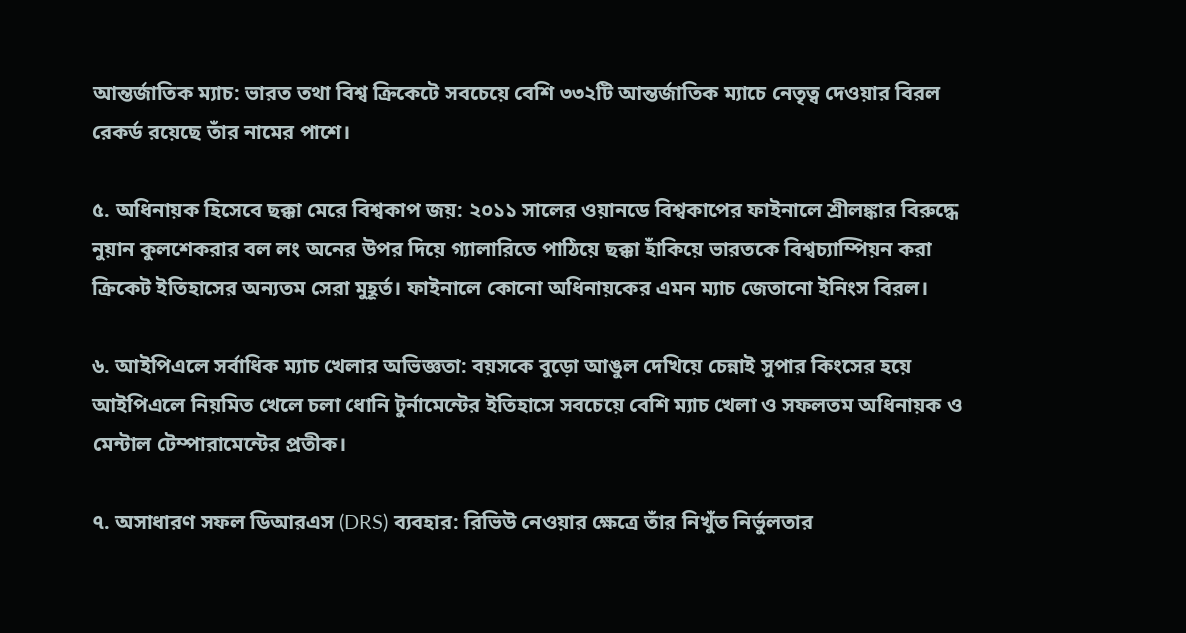আন্তর্জাতিক ম্যাচ: ভারত তথা বিশ্ব ক্রিকেটে সবচেয়ে বেশি ৩৩২টি আন্তর্জাতিক ম্যাচে নেতৃত্ব দেওয়ার বিরল রেকর্ড রয়েছে তাঁর নামের পাশে।

৫. অধিনায়ক হিসেবে ছক্কা মেরে বিশ্বকাপ জয়: ২০১১ সালের ওয়ানডে বিশ্বকাপের ফাইনালে শ্রীলঙ্কার বিরুদ্ধে নুয়ান কুলশেকরার বল লং অনের উপর দিয়ে গ্যালারিতে পাঠিয়ে ছক্কা হাঁকিয়ে ভারতকে বিশ্বচ্যাম্পিয়ন করা ক্রিকেট ইতিহাসের অন্যতম সেরা মুহূর্ত। ফাইনালে কোনো অধিনায়কের এমন ম্যাচ জেতানো ইনিংস বিরল।

৬. আইপিএলে সর্বাধিক ম্যাচ খেলার অভিজ্ঞতা: বয়সকে বুড়ো আঙুল দেখিয়ে চেন্নাই সুপার কিংসের হয়ে আইপিএলে নিয়মিত খেলে চলা ধোনি টুর্নামেন্টের ইতিহাসে সবচেয়ে বেশি ম্যাচ খেলা ও সফলতম অধিনায়ক ও মেন্টাল টেম্পারামেন্টের প্রতীক।

৭. অসাধারণ সফল ডিআরএস (DRS) ব্যবহার: রিভিউ নেওয়ার ক্ষেত্রে তাঁর নিখুঁত নির্ভুলতার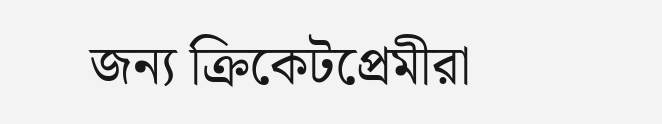জন্য ক্রিকেটপ্রেমীরা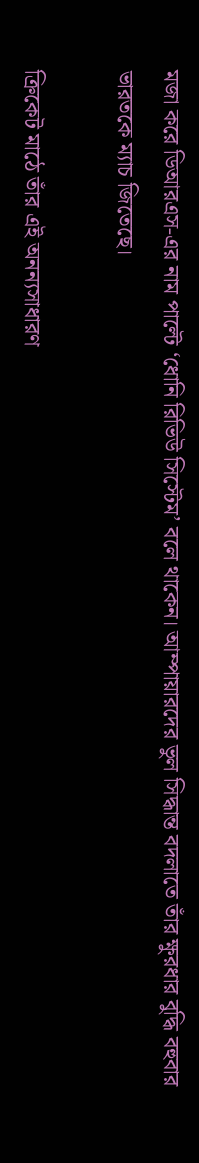মজা করে ডিআরএস-এর নাম পাল্টে ‘ধোনি রিভিউ সিস্টেম’ বলে থাকেন। আম্পায়ারদের ভুল সিদ্ধান্ত বদলাতে তাঁর ক্ষুরধার বুদ্ধি বহুবার ভারতকে ম্যাচ জিতেছে।

ক্রিকেট মাঠে তাঁর এই অনন্যসাধারণ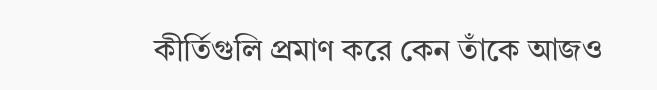কীর্তিগুলি প্রমাণ করে কেন তাঁকে আজও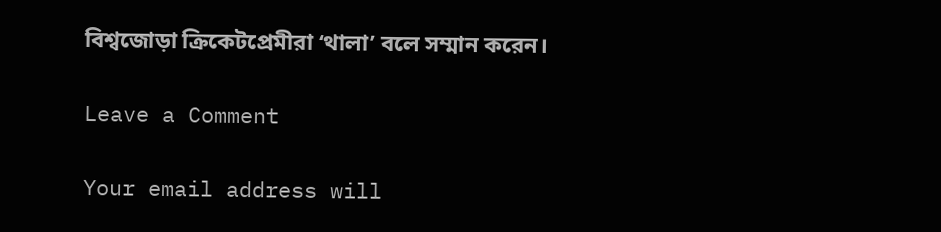বিশ্বজোড়া ক্রিকেটপ্রেমীরা ‘থালা’ বলে সম্মান করেন।

Leave a Comment

Your email address will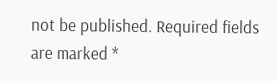not be published. Required fields are marked *